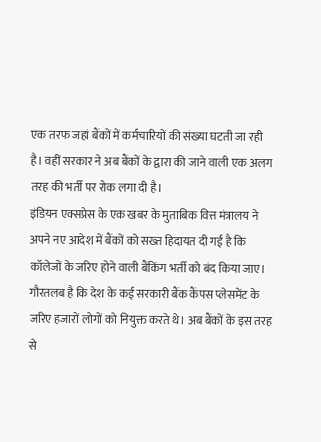एक तरफ जहां बैंकों में कर्मचारियों की संख्या घटती जा रही है। वहीं सरकार ने अब बैंकों के द्वारा की जाने वाली एक अलग तरह की भर्ती पर रोक लगा दी है।
इंडियन एक्सप्रेस के एक खबर के मुताबिक वित्त मंत्रालय ने अपने नए आदेश में बैंकों को सख्त हिदायत दी गई है कि कॉलेजों के जरिए होने वाली बैंकिंग भर्ती को बंद किया जाए।
गौरतलब है कि देश के कई सरकारी बैंक कैंपस प्लेसमेंट के जरिए हजारों लोगों को नियुक्त करते थे। अब बैंकों के इस तरह से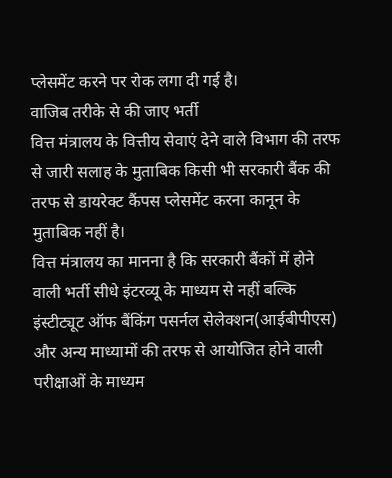प्लेसमेंट करने पर रोक लगा दी गई है।
वाजिब तरीके से की जाए भर्ती
वित्त मंत्रालय के वित्तीय सेवाएं देने वाले विभाग की तरफ से जारी सलाह के मुताबिक किसी भी सरकारी बैंक की तरफ से डायरेक्ट कैंपस प्लेसमेंट करना कानून के मुताबिक नहीं है।
वित्त मंत्रालय का मानना है कि सरकारी बैंकों में होने वाली भर्ती सीधे इंटरव्यू के माध्यम से नहीं बल्कि इंस्टीट्यूट ऑफ बैंकिंग पसर्नल सेलेक्शन(आईबीपीएस) और अन्य माध्यामों की तरफ से आयोजित होने वाली परीक्षाओं के माध्यम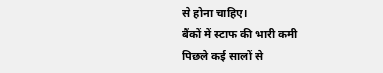से होना चाहिए।
बैंकों में स्टाफ की भारी कमी
पिछले कई सालों से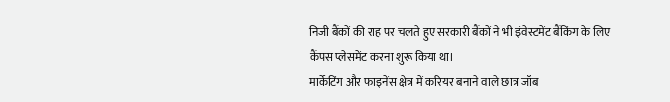निजी बैंकों की राह पर चलते हुए सरकारी बैंकों ने भी इंवेस्टमेंट बैंकिंग के लिए कैंपस प्लेसमेंट करना शुरू किया था।
मार्केटिंग और फाइनेंस क्षेत्र में करियर बनाने वाले छात्र जॉब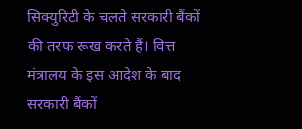सिक्युरिटी के चलते सरकारी बैंकों की तरफ रूख करते हैं। वित्त मंत्रालय के इस आदेश के बाद सरकारी बैंकों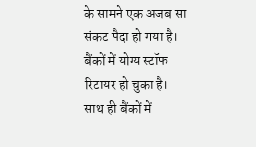के सामने एक अजब सा संकट पैदा हो गया है।
बैंकों में योग्य स्टॉफ रिटायर हो चुका है। साथ ही बैंकों में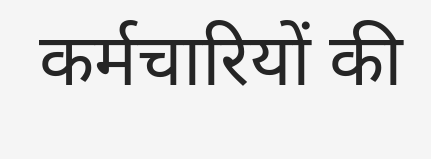कर्मचारियों की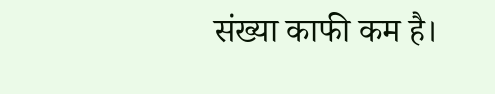संख्या काफी कम है।